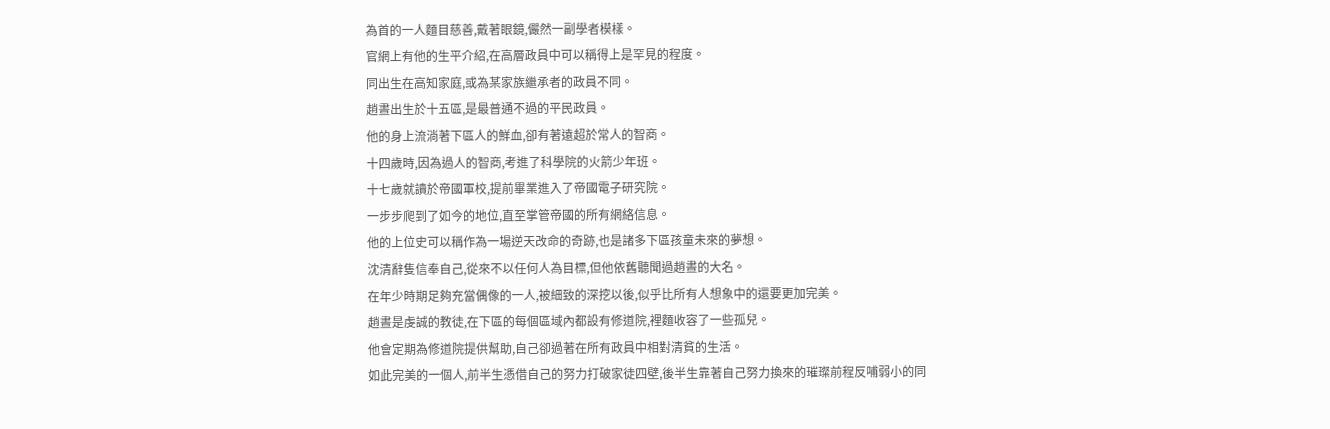為首的一人麵目慈善,戴著眼鏡,儼然一副學者模樣。
官網上有他的生平介紹,在高層政員中可以稱得上是罕見的程度。
同出生在高知家庭,或為某家族繼承者的政員不同。
趙晝出生於十五區,是最普通不過的平民政員。
他的身上流淌著下區人的鮮血,卻有著遠超於常人的智商。
十四歲時,因為過人的智商,考進了科學院的火箭少年班。
十七歲就讀於帝國軍校,提前畢業進入了帝國電子研究院。
一步步爬到了如今的地位,直至掌管帝國的所有網絡信息。
他的上位史可以稱作為一場逆天改命的奇跡,也是諸多下區孩童未來的夢想。
沈清辭隻信奉自己,從來不以任何人為目標,但他依舊聽聞過趙晝的大名。
在年少時期足夠充當偶像的一人,被細致的深挖以後,似乎比所有人想象中的還要更加完美。
趙晝是虔誠的教徒,在下區的每個區域內都設有修道院,裡麵收容了一些孤兒。
他會定期為修道院提供幫助,自己卻過著在所有政員中相對清貧的生活。
如此完美的一個人,前半生憑借自己的努力打破家徒四壁,後半生靠著自己努力換來的璀璨前程反哺弱小的同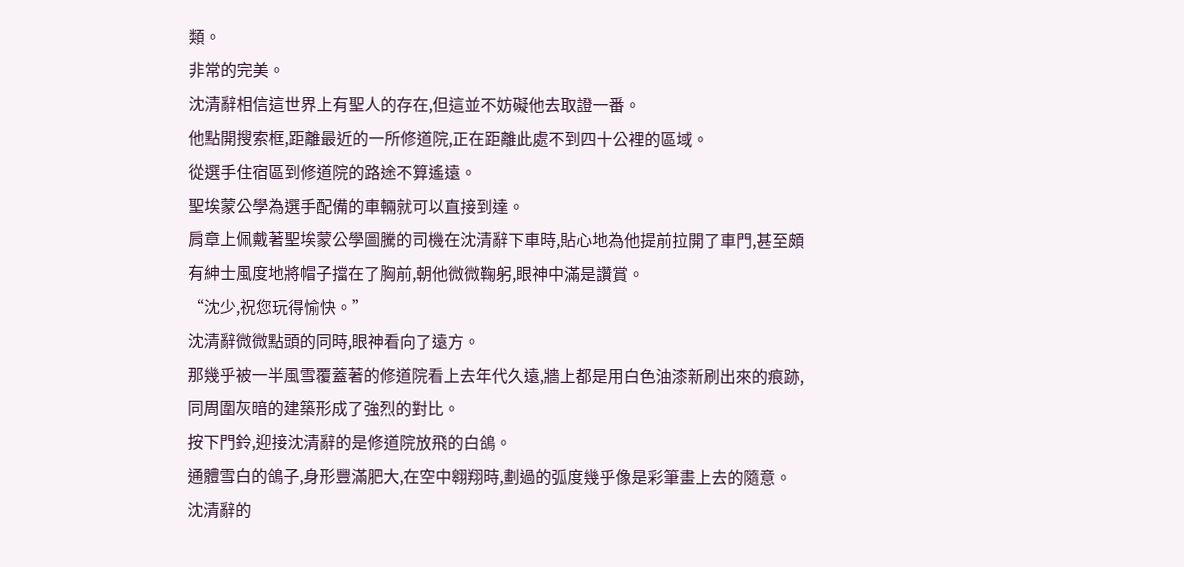類。
非常的完美。
沈清辭相信這世界上有聖人的存在,但這並不妨礙他去取證一番。
他點開搜索框,距離最近的一所修道院,正在距離此處不到四十公裡的區域。
從選手住宿區到修道院的路途不算遙遠。
聖埃蒙公學為選手配備的車輛就可以直接到達。
肩章上佩戴著聖埃蒙公學圖騰的司機在沈清辭下車時,貼心地為他提前拉開了車門,甚至頗有紳士風度地將帽子擋在了胸前,朝他微微鞠躬,眼神中滿是讚賞。
“沈少,祝您玩得愉快。”
沈清辭微微點頭的同時,眼神看向了遠方。
那幾乎被一半風雪覆蓋著的修道院看上去年代久遠,牆上都是用白色油漆新刷出來的痕跡,同周圍灰暗的建築形成了強烈的對比。
按下門鈴,迎接沈清辭的是修道院放飛的白鴿。
通體雪白的鴿子,身形豐滿肥大,在空中翱翔時,劃過的弧度幾乎像是彩筆畫上去的隨意。
沈清辭的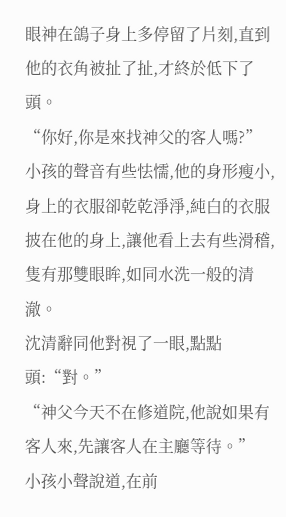眼神在鴿子身上多停留了片刻,直到他的衣角被扯了扯,才終於低下了頭。
“你好,你是來找神父的客人嗎?”
小孩的聲音有些怯懦,他的身形瘦小,身上的衣服卻乾乾淨淨,純白的衣服披在他的身上,讓他看上去有些滑稽,隻有那雙眼眸,如同水洗一般的清澈。
沈清辭同他對視了一眼,點點頭:“對。”
“神父今天不在修道院,他說如果有客人來,先讓客人在主廳等待。”
小孩小聲說道,在前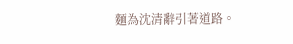麵為沈清辭引著道路。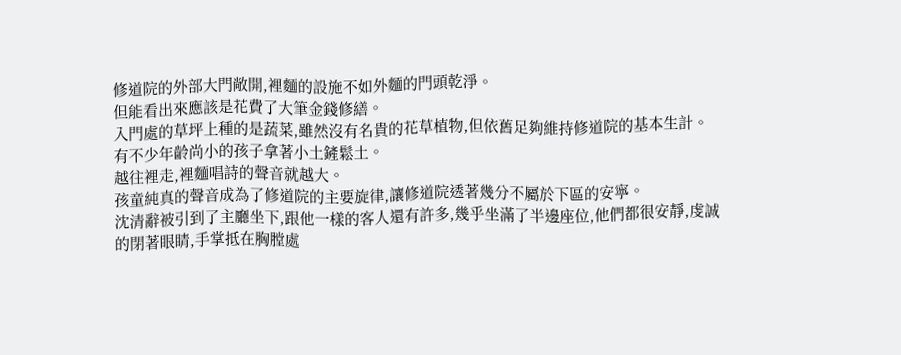修道院的外部大門敞開,裡麵的設施不如外麵的門頭乾淨。
但能看出來應該是花費了大筆金錢修繕。
入門處的草坪上種的是蔬菜,雖然沒有名貴的花草植物,但依舊足夠維持修道院的基本生計。
有不少年齡尚小的孩子拿著小土鏟鬆土。
越往裡走,裡麵唱詩的聲音就越大。
孩童純真的聲音成為了修道院的主要旋律,讓修道院透著幾分不屬於下區的安寧。
沈清辭被引到了主廳坐下,跟他一樣的客人還有許多,幾乎坐滿了半邊座位,他們都很安靜,虔誠的閉著眼睛,手掌抵在胸膛處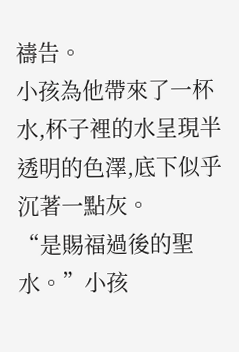禱告。
小孩為他帶來了一杯水,杯子裡的水呈現半透明的色澤,底下似乎沉著一點灰。
“是賜福過後的聖水。”小孩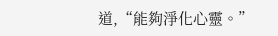道,“能夠淨化心靈。”